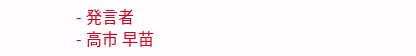- 発言者
- 高市 早苗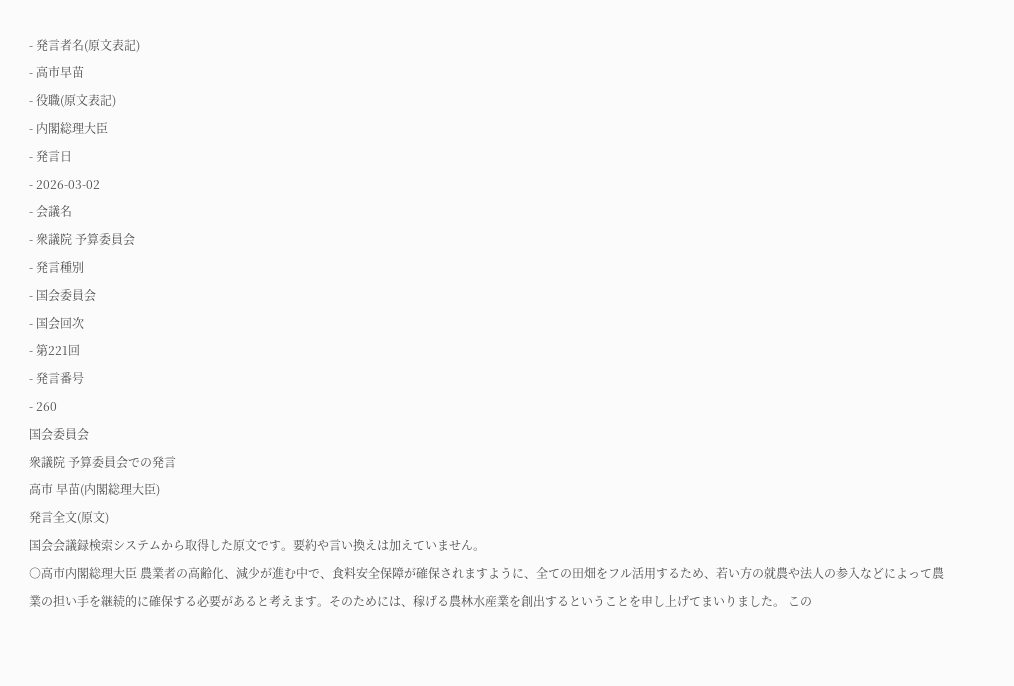- 発言者名(原文表記)
- 高市早苗
- 役職(原文表記)
- 内閣総理大臣
- 発言日
- 2026-03-02
- 会議名
- 衆議院 予算委員会
- 発言種別
- 国会委員会
- 国会回次
- 第221回
- 発言番号
- 260
国会委員会
衆議院 予算委員会での発言
高市 早苗(内閣総理大臣)
発言全文(原文)
国会会議録検索システムから取得した原文です。要約や言い換えは加えていません。
○高市内閣総理大臣 農業者の高齢化、減少が進む中で、食料安全保障が確保されますように、全ての田畑をフル活用するため、若い方の就農や法人の参入などによって農業の担い手を継続的に確保する必要があると考えます。そのためには、稼げる農林水産業を創出するということを申し上げてまいりました。 この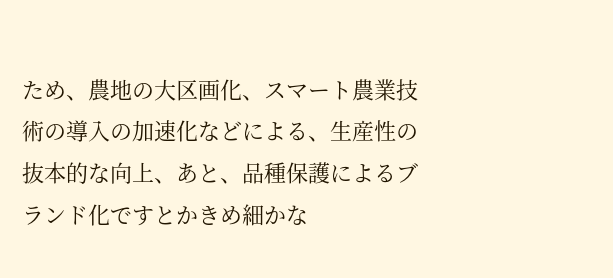ため、農地の大区画化、スマート農業技術の導入の加速化などによる、生産性の抜本的な向上、あと、品種保護によるブランド化ですとかきめ細かな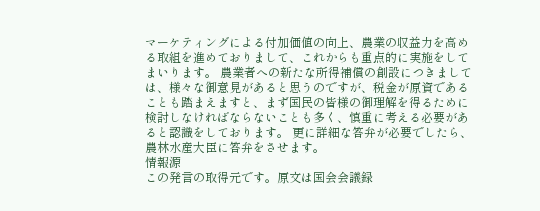マーケティングによる付加価値の向上、農業の収益力を高める取組を進めておりまして、これからも重点的に実施をしてまいります。 農業者への新たな所得補償の創設につきましては、様々な御意見があると思うのですが、税金が原資であることも踏まえますと、まず国民の皆様の御理解を得るために検討しなければならないことも多く、慎重に考える必要があると認識をしております。 更に詳細な答弁が必要でしたら、農林水産大臣に答弁をさせます。
情報源
この発言の取得元です。原文は国会会議録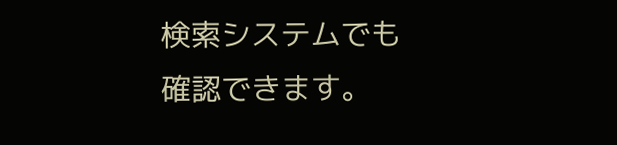検索システムでも確認できます。